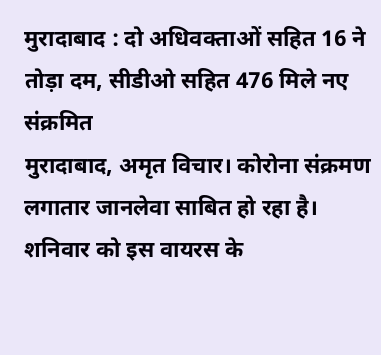मुरादाबाद : दो अधिवक्ताओं सहित 16 ने तोड़ा दम, सीडीओ सहित 476 मिले नए संक्रमित
मुरादाबाद, अमृत विचार। कोरोना संक्रमण लगातार जानलेवा साबित हो रहा है। शनिवार को इस वायरस के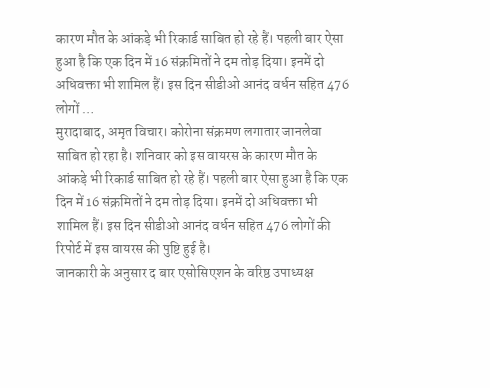कारण मौत के आंकड़े भी रिकार्ड साबित हो रहे हैं। पहली बार ऐसा हुआ है कि एक दिन में 16 संक्रमितों ने दम तोड़ दिया। इनमें दो अधिवक्ता भी शामिल हैं। इस दिन सीडीओ आनंद वर्धन सहित 476 लोगों …
मुरादाबाद, अमृत विचार। कोरोना संक्रमण लगातार जानलेवा साबित हो रहा है। शनिवार को इस वायरस के कारण मौत के आंकड़े भी रिकार्ड साबित हो रहे हैं। पहली बार ऐसा हुआ है कि एक दिन में 16 संक्रमितों ने दम तोड़ दिया। इनमें दो अधिवक्ता भी शामिल हैं। इस दिन सीडीओ आनंद वर्धन सहित 476 लोगों की रिपोर्ट में इस वायरस की पुष्टि हुई है।
जानकारी के अनुसार द बार एसोसिएशन के वरिष्ठ उपाध्यक्ष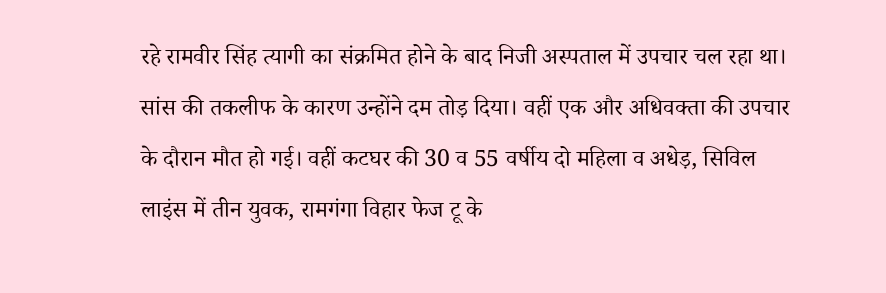रहे रामवीर सिंह त्यागी का संक्रमित होने के बाद निजी अस्पताल में उपचार चल रहा था। सांस की तकलीफ के कारण उन्होंने दम तोड़ दिया। वहीं एक और अधिवक्ता की उपचार के दौरान मौत हो गई। वहीं कटघर की 30 व 55 वर्षीय दो महिला व अधेड़, सिविल लाइंस में तीन युवक, रामगंगा विहार फेज टू के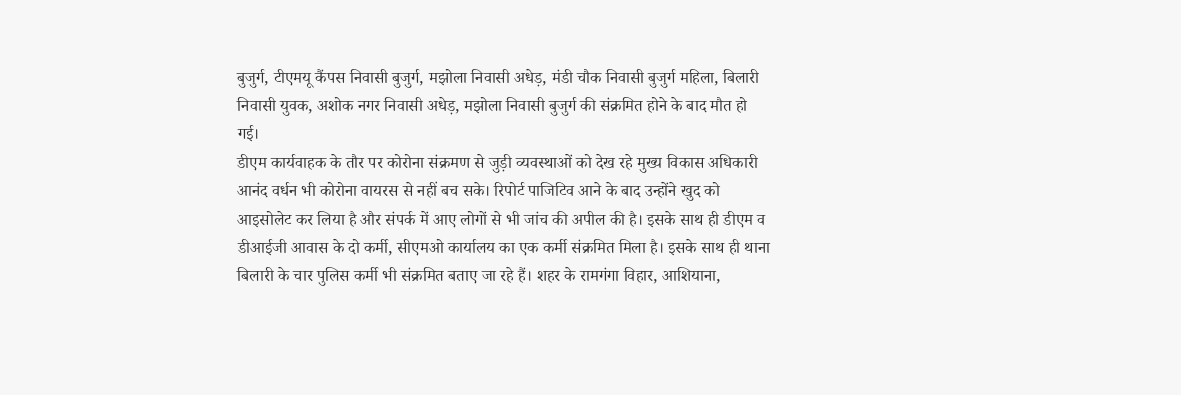बुजुर्ग, टीएमयू कैंपस निवासी बुजुर्ग, मझोला निवासी अधेड़, मंडी चौक निवासी बुजुर्ग महिला, बिलारी निवासी युवक, अशोक नगर निवासी अधेड़, मझोला निवासी बुजुर्ग की संक्रमित होने के बाद मौत हो गई।
डीएम कार्यवाहक के तौर पर कोरोना संक्रमण से जुड़ी व्यवस्थाओं को देख रहे मुख्य विकास अधिकारी आनंद वर्धन भी कोरोना वायरस से नहीं बच सके। रिपोर्ट पाजिटिव आने के बाद उन्होंने खुद को आइसोलेट कर लिया है और संपर्क में आए लोगों से भी जांच की अपील की है। इसके साथ ही डीएम व डीआईजी आवास के दो कर्मी, सीएमओ कार्यालय का एक कर्मी संक्रमित मिला है। इसके साथ ही थाना बिलारी के चार पुलिस कर्मी भी संक्रमित बताए जा रहे हैं। शहर के रामगंगा विहार, आशियाना,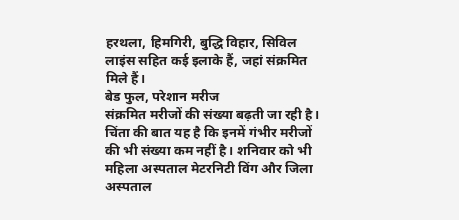हरथला, हिमगिरी, बुद्धि विहार, सिविल लाइंस सहित कई इलाके हैं, जहां संक्रमित मिले हैं।
बेड फुल, परेशान मरीज
संक्रमित मरीजों की संख्या बढ़ती जा रही है। चिंता की बात यह है कि इनमें गंभीर मरीजों की भी संख्या कम नहीं है। शनिवार को भी महिला अस्पताल मेटरनिटी विंग और जिला अस्पताल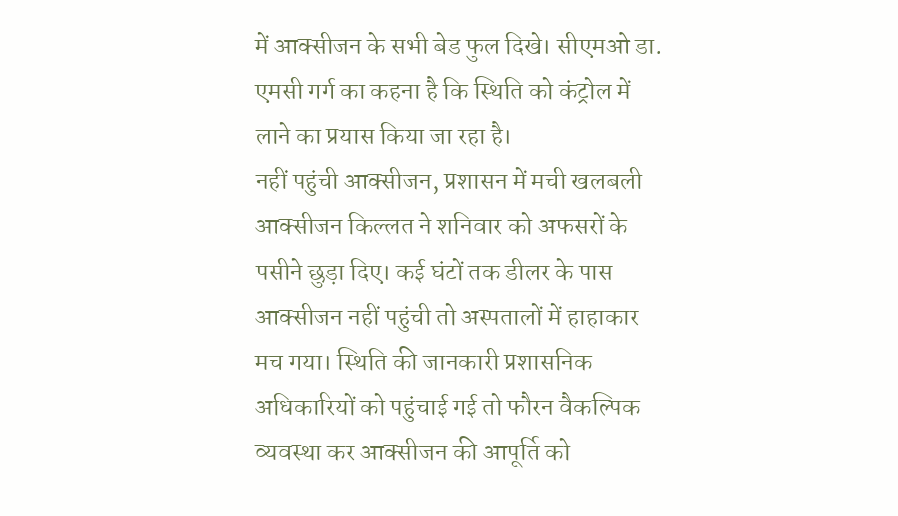में आक्सीजन के सभी बेड फुल दिखे। सीएमओ डा. एमसी गर्ग का कहना है कि स्थिति को कंट्रोल में लाने का प्रयास किया जा रहा है।
नहीं पहुंची आक्सीजन, प्रशासन में मची खलबली
आक्सीजन किल्लत ने शनिवार को अफसरों के पसीने छुड़ा दिए। कई घंटों तक डीलर के पास आक्सीजन नहीं पहुंची तो अस्पतालों में हाहाकार मच गया। स्थिति की जानकारी प्रशासनिक अधिकारियों को पहुंचाई गई तो फौरन वैकल्पिक व्यवस्था कर आक्सीजन की आपूर्ति को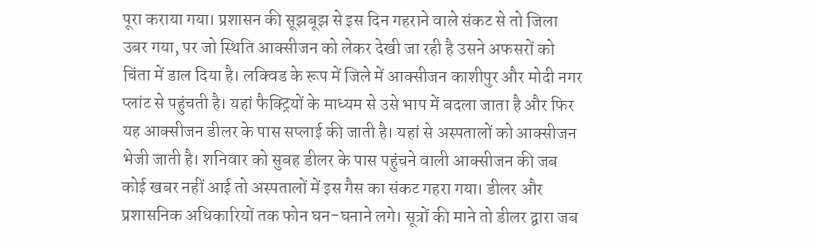पूरा कराया गया। प्रशासन की सूझबूझ से इस दिन गहराने वाले संकट से तो जिला उबर गया, पर जो स्थिति आक्सीजन को लेकर देखी जा रही है उसने अफसरों को चिंता में डाल दिया है। लक्विड के रूप में जिले में आक्सीजन काशीपुर और मोदी नगर प्लांट से पहुंचती है। यहां फैक्ट्रियों के माध्यम से उसे भाप में बदला जाता है और फिर यह आक्सीजन डीलर के पास सप्लाई की जाती है। यहां से अस्पतालों को आक्सीजन भेजी जाती है। शनिवार को सुबह डीलर के पास पहुंचने वाली आक्सीजन की जब कोई खबर नहीं आई तो अस्पतालों में इस गैस का संकट गहरा गया। डीलर और प्रशासनिक अधिकारियों तक फोन घन-घनाने लगे। सूत्रों की माने तो डीलर द्वारा जब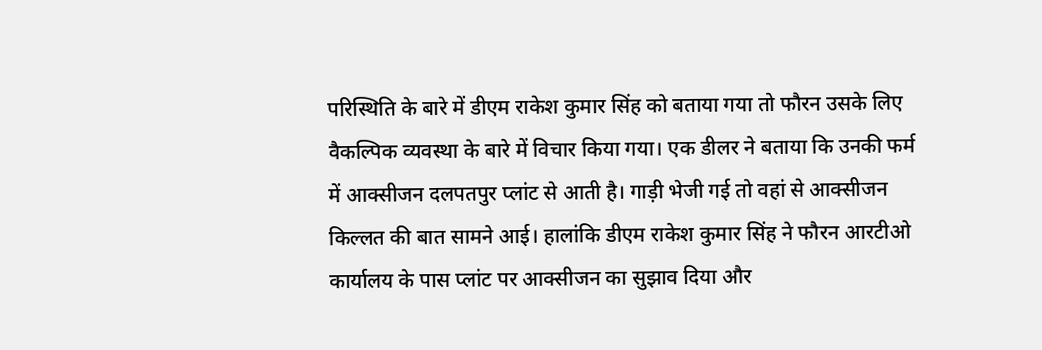परिस्थिति के बारे में डीएम राकेश कुमार सिंह को बताया गया तो फौरन उसके लिए वैकल्पिक व्यवस्था के बारे में विचार किया गया। एक डीलर ने बताया कि उनकी फर्म में आक्सीजन दलपतपुर प्लांट से आती है। गाड़ी भेजी गई तो वहां से आक्सीजन किल्लत की बात सामने आई। हालांकि डीएम राकेश कुमार सिंह ने फौरन आरटीओ कार्यालय के पास प्लांट पर आक्सीजन का सुझाव दिया और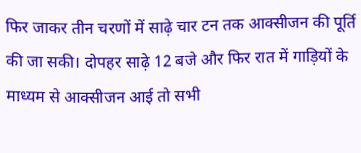फिर जाकर तीन चरणों में साढ़े चार टन तक आक्सीजन की पूर्ति की जा सकी। दोपहर साढ़े 12 बजे और फिर रात में गाड़ियों के माध्यम से आक्सीजन आई तो सभी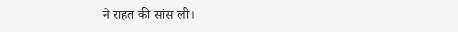ने राहत की सांस ली।